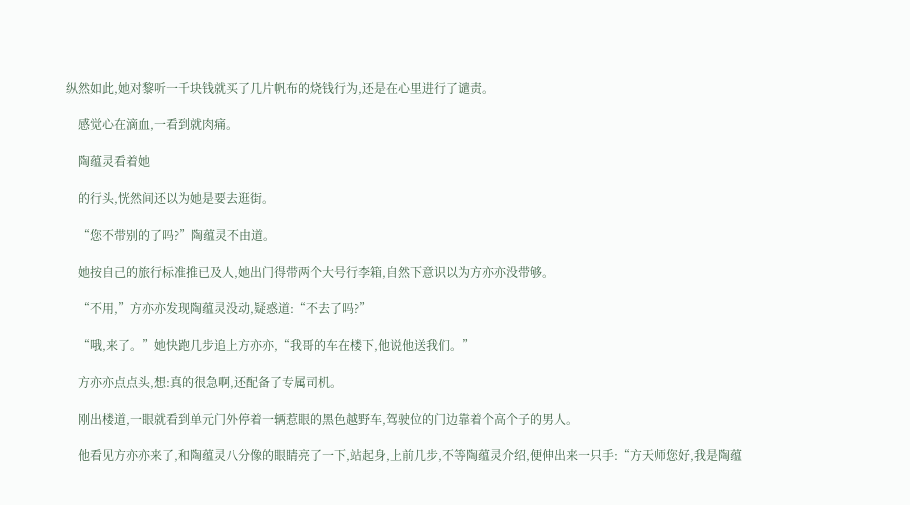纵然如此,她对黎听一千块钱就买了几片帆布的烧钱行为,还是在心里进行了谴责。

    感觉心在滴血,一看到就肉痛。

    陶蕴灵看着她

    的行头,恍然间还以为她是要去逛街。

    “您不带别的了吗?”陶蕴灵不由道。

    她按自己的旅行标准推已及人,她出门得带两个大号行李箱,自然下意识以为方亦亦没带够。

    “不用,”方亦亦发现陶蕴灵没动,疑惑道:“不去了吗?”

    “哦,来了。”她快跑几步追上方亦亦,“我哥的车在楼下,他说他送我们。”

    方亦亦点点头,想:真的很急啊,还配备了专属司机。

    刚出楼道,一眼就看到单元门外停着一辆惹眼的黑色越野车,驾驶位的门边靠着个高个子的男人。

    他看见方亦亦来了,和陶蕴灵八分像的眼睛亮了一下,站起身,上前几步,不等陶蕴灵介绍,便伸出来一只手:“方天师您好,我是陶蕴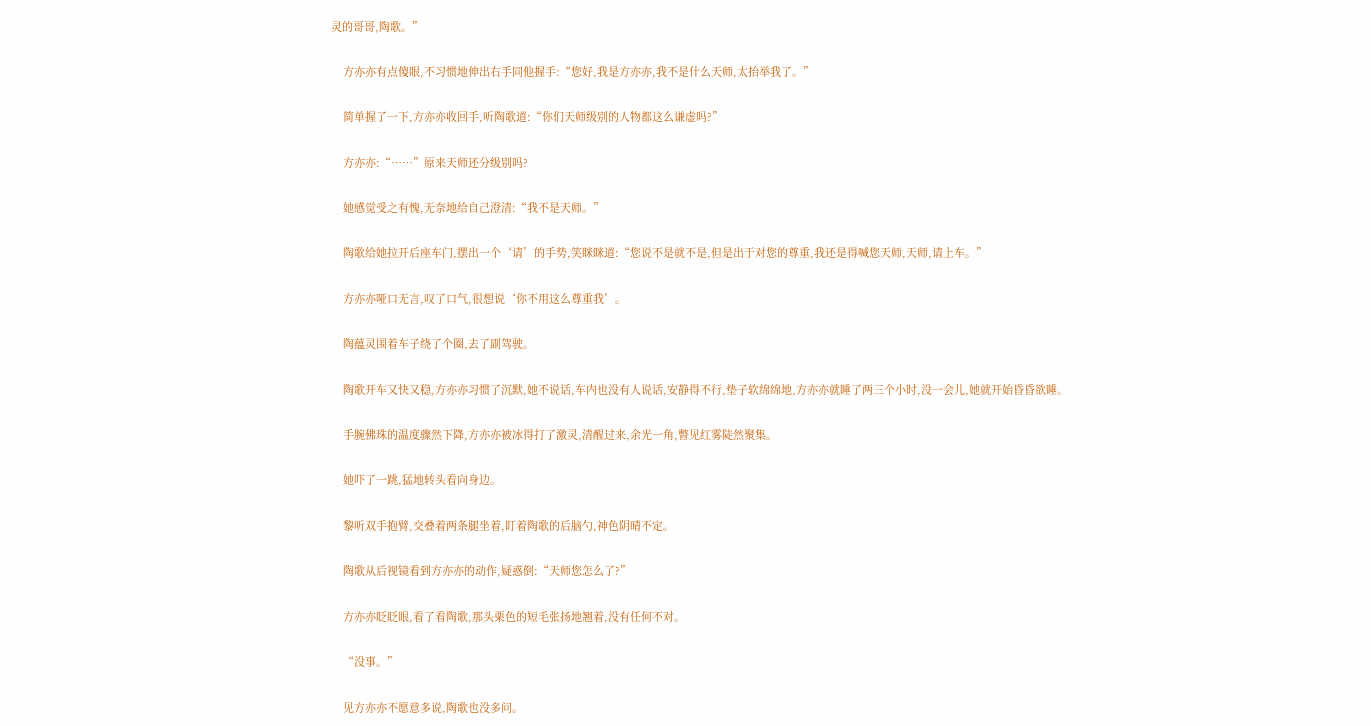灵的哥哥,陶歌。”

    方亦亦有点傻眼,不习惯地伸出右手同他握手:“您好,我是方亦亦,我不是什么天师,太抬举我了。”

    简单握了一下,方亦亦收回手,听陶歌道:“你们天师级别的人物都这么谦虚吗?”

    方亦亦:“……”原来天师还分级别吗?

    她感觉受之有愧,无奈地给自己澄清:“我不是天师。”

    陶歌给她拉开后座车门,摆出一个‘请’的手势,笑眯眯道:“您说不是就不是,但是出于对您的尊重,我还是得喊您天师,天师,请上车。”

    方亦亦哑口无言,叹了口气,很想说‘你不用这么尊重我’。

    陶蕴灵围着车子绕了个圈,去了副驾驶。

    陶歌开车又快又稳,方亦亦习惯了沉默,她不说话,车内也没有人说话,安静得不行,垫子软绵绵地,方亦亦就睡了两三个小时,没一会儿,她就开始昏昏欲睡。

    手腕佛珠的温度骤然下降,方亦亦被冰得打了激灵,清醒过来,余光一角,瞥见红雾陡然聚集。

    她吓了一跳,猛地转头看向身边。

    黎听双手抱臂,交叠着两条腿坐着,盯着陶歌的后脑勺,神色阴晴不定。

    陶歌从后视镜看到方亦亦的动作,疑惑倒:“天师您怎么了?”

    方亦亦眨眨眼,看了看陶歌,那头栗色的短毛张扬地翘着,没有任何不对。

    “没事。”

    见方亦亦不愿意多说,陶歌也没多问。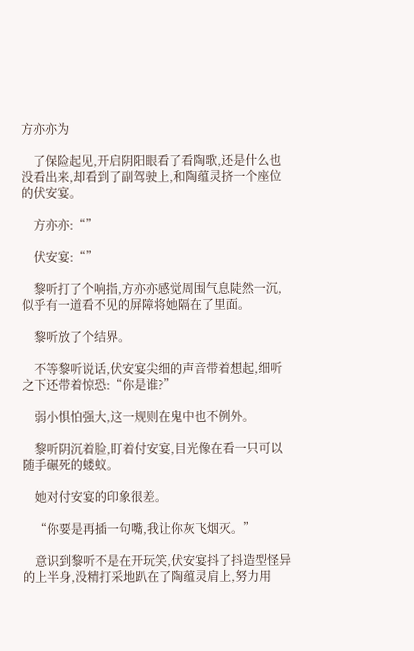方亦亦为

    了保险起见,开启阴阳眼看了看陶歌,还是什么也没看出来,却看到了副驾驶上,和陶蕴灵挤一个座位的伏安宴。

    方亦亦:“”

    伏安宴:“”

    黎听打了个响指,方亦亦感觉周围气息陡然一沉,似乎有一道看不见的屏障将她隔在了里面。

    黎听放了个结界。

    不等黎听说话,伏安宴尖细的声音带着想起,细听之下还带着惊恐:“你是谁?”

    弱小惧怕强大,这一规则在鬼中也不例外。

    黎听阴沉着脸,盯着付安宴,目光像在看一只可以随手碾死的蝼蚁。

    她对付安宴的印象很差。

    “你要是再插一句嘴,我让你灰飞烟灭。”

    意识到黎听不是在开玩笑,伏安宴抖了抖造型怪异的上半身,没精打采地趴在了陶蕴灵肩上,努力用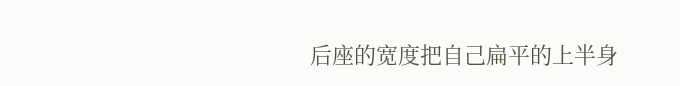后座的宽度把自己扁平的上半身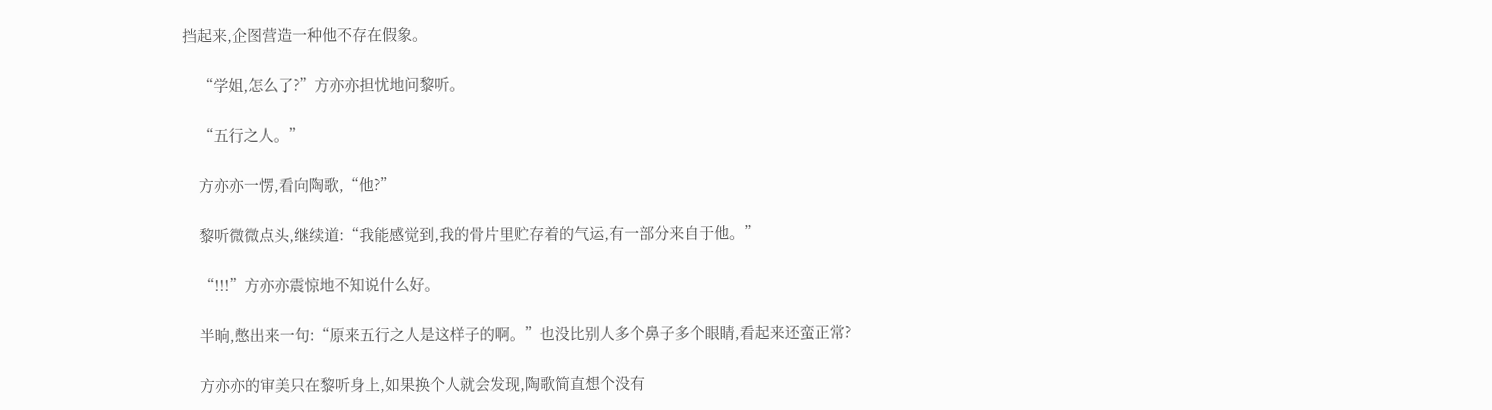挡起来,企图营造一种他不存在假象。

    “学姐,怎么了?”方亦亦担忧地问黎听。

    “五行之人。”

    方亦亦一愣,看向陶歌,“他?”

    黎听微微点头,继续道:“我能感觉到,我的骨片里贮存着的气运,有一部分来自于他。”

    “!!!”方亦亦震惊地不知说什么好。

    半晌,憋出来一句:“原来五行之人是这样子的啊。”也没比别人多个鼻子多个眼睛,看起来还蛮正常?

    方亦亦的审美只在黎听身上,如果换个人就会发现,陶歌简直想个没有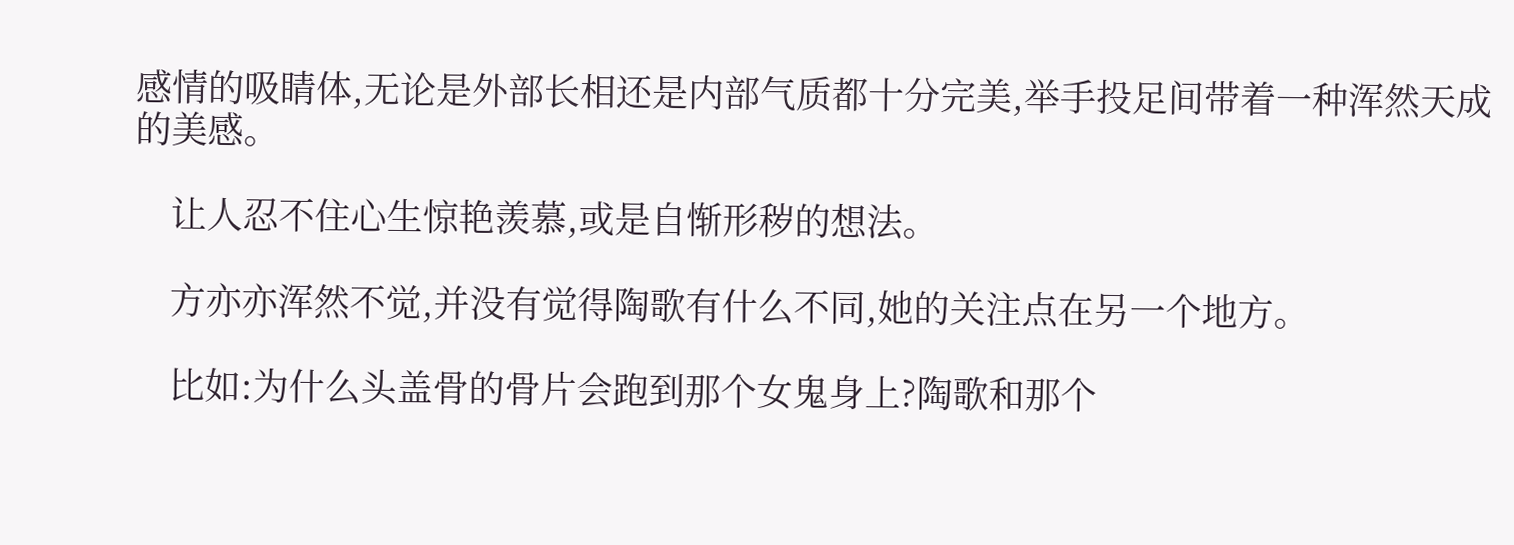感情的吸睛体,无论是外部长相还是内部气质都十分完美,举手投足间带着一种浑然天成的美感。

    让人忍不住心生惊艳羡慕,或是自惭形秽的想法。

    方亦亦浑然不觉,并没有觉得陶歌有什么不同,她的关注点在另一个地方。

    比如:为什么头盖骨的骨片会跑到那个女鬼身上?陶歌和那个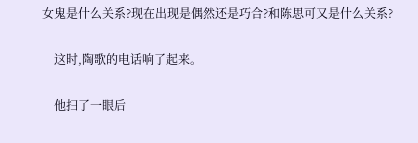女鬼是什么关系?现在出现是偶然还是巧合?和陈思可又是什么关系?

    这时,陶歌的电话响了起来。

    他扫了一眼后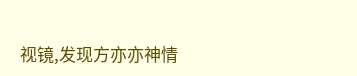视镜,发现方亦亦神情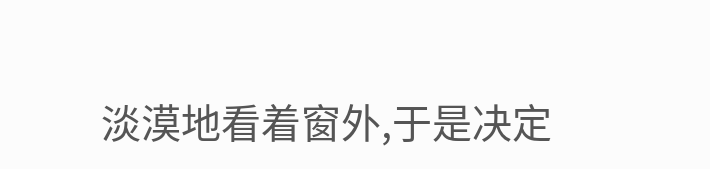淡漠地看着窗外,于是决定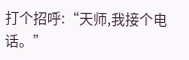打个招呼:“天师,我接个电话。”